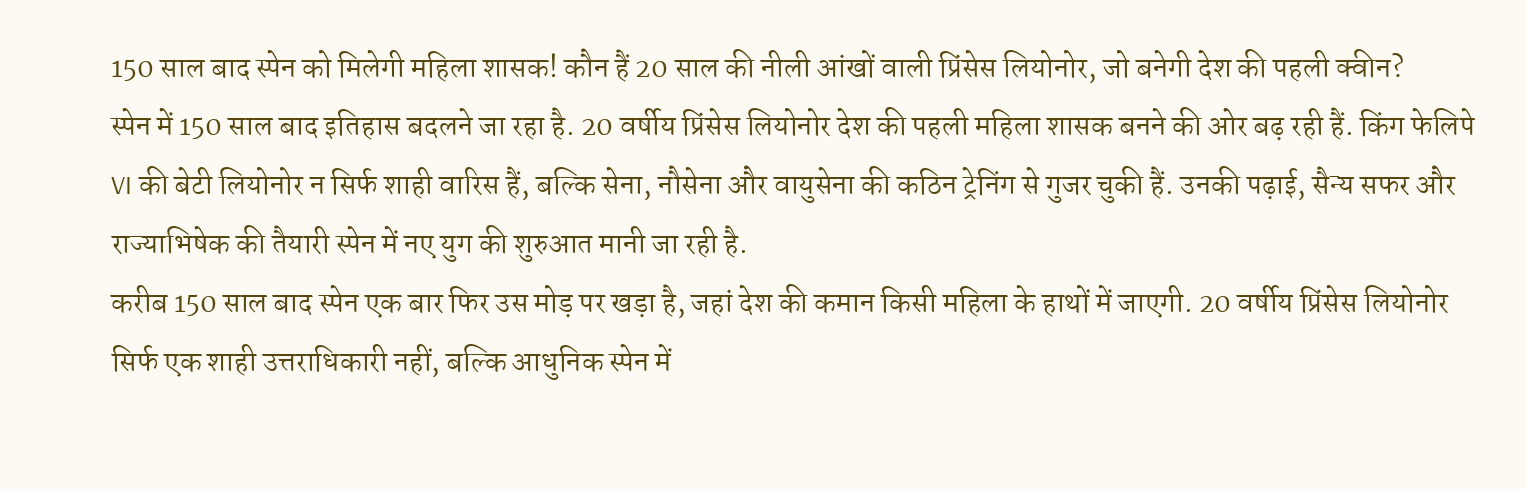150 साल बाद स्पेन को मिलेगी महिला शासक! कौन हैं 20 साल की नीली आंखों वाली प्रिंसेस लियोनोर, जो बनेगी देश की पहली क्वीन?
स्पेन में 150 साल बाद इतिहास बदलने जा रहा है. 20 वर्षीय प्रिंसेस लियोनोर देश की पहली महिला शासक बनने की ओर बढ़ रही हैं. किंग फेलिपे VI की बेटी लियोनोर न सिर्फ शाही वारिस हैं, बल्कि सेना, नौसेना और वायुसेना की कठिन ट्रेनिंग से गुजर चुकी हैं. उनकी पढ़ाई, सैन्य सफर और राज्याभिषेक की तैयारी स्पेन में नए युग की शुरुआत मानी जा रही है.
करीब 150 साल बाद स्पेन एक बार फिर उस मोड़ पर खड़ा है, जहां देश की कमान किसी महिला के हाथों में जाएगी. 20 वर्षीय प्रिंसेस लियोनोर सिर्फ एक शाही उत्तराधिकारी नहीं, बल्कि आधुनिक स्पेन में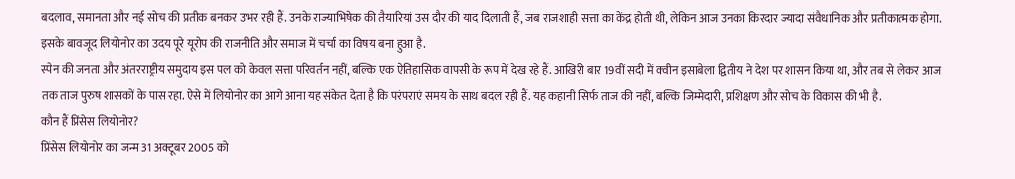बदलाव, समानता और नई सोच की प्रतीक बनकर उभर रही हैं. उनके राज्याभिषेक की तैयारियां उस दौर की याद दिलाती हैं, जब राजशाही सत्ता का केंद्र होती थी, लेकिन आज उनका किरदार ज्यादा संवैधानिक और प्रतीकात्मक होगा. इसके बावजूद लियोनोर का उदय पूरे यूरोप की राजनीति और समाज में चर्चा का विषय बना हुआ है.
स्पेन की जनता और अंतरराष्ट्रीय समुदाय इस पल को केवल सत्ता परिवर्तन नहीं, बल्कि एक ऐतिहासिक वापसी के रूप में देख रहे हैं. आखिरी बार 19वीं सदी में क्वीन इसाबेला द्वितीय ने देश पर शासन किया था, और तब से लेकर आज तक ताज पुरुष शासकों के पास रहा. ऐसे में लियोनोर का आगे आना यह संकेत देता है कि परंपराएं समय के साथ बदल रही हैं. यह कहानी सिर्फ ताज की नहीं, बल्कि जिम्मेदारी, प्रशिक्षण और सोच के विकास की भी है.
कौन हैं प्रिंसेस लियोनोर?
प्रिंसेस लियोनोर का जन्म 31 अक्टूबर 2005 को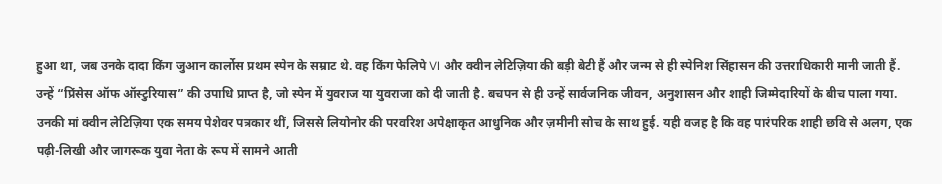हुआ था, जब उनके दादा किंग जुआन कार्लोस प्रथम स्पेन के सम्राट थे. वह किंग फेलिपे VI और क्वीन लेटिज़िया की बड़ी बेटी हैं और जन्म से ही स्पेनिश सिंहासन की उत्तराधिकारी मानी जाती हैं. उन्हें “प्रिंसेस ऑफ ऑस्टुरियास” की उपाधि प्राप्त है, जो स्पेन में युवराज या युवराजा को दी जाती है. बचपन से ही उन्हें सार्वजनिक जीवन, अनुशासन और शाही जिम्मेदारियों के बीच पाला गया.
उनकी मां क्वीन लेटिज़िया एक समय पेशेवर पत्रकार थीं, जिससे लियोनोर की परवरिश अपेक्षाकृत आधुनिक और ज़मीनी सोच के साथ हुई. यही वजह है कि वह पारंपरिक शाही छवि से अलग, एक पढ़ी-लिखी और जागरूक युवा नेता के रूप में सामने आती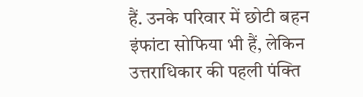हैं. उनके परिवार में छोटी बहन इंफांटा सोफिया भी हैं, लेकिन उत्तराधिकार की पहली पंक्ति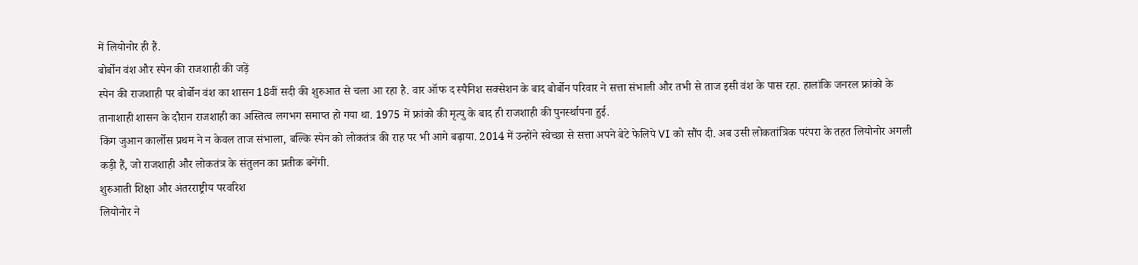में लियोनोर ही हैं.
बोर्बोन वंश और स्पेन की राजशाही की जड़ें
स्पेन की राजशाही पर बोर्बोन वंश का शासन 18वीं सदी की शुरुआत से चला आ रहा है. वार ऑफ द स्पैनिश सक्सेशन के बाद बोर्बोन परिवार ने सत्ता संभाली और तभी से ताज इसी वंश के पास रहा. हालांकि जनरल फ्रांको के तानाशाही शासन के दौरान राजशाही का अस्तित्व लगभग समाप्त हो गया था. 1975 में फ्रांको की मृत्यु के बाद ही राजशाही की पुनर्स्थापना हुई.
किंग जुआन कार्लोस प्रथम ने न केवल ताज संभाला, बल्कि स्पेन को लोकतंत्र की राह पर भी आगे बढ़ाया. 2014 में उन्होंने स्वेच्छा से सत्ता अपने बेटे फेलिपे VI को सौंप दी. अब उसी लोकतांत्रिक परंपरा के तहत लियोनोर अगली कड़ी हैं, जो राजशाही और लोकतंत्र के संतुलन का प्रतीक बनेंगी.
शुरुआती शिक्षा और अंतरराष्ट्रीय परवरिश
लियोनोर ने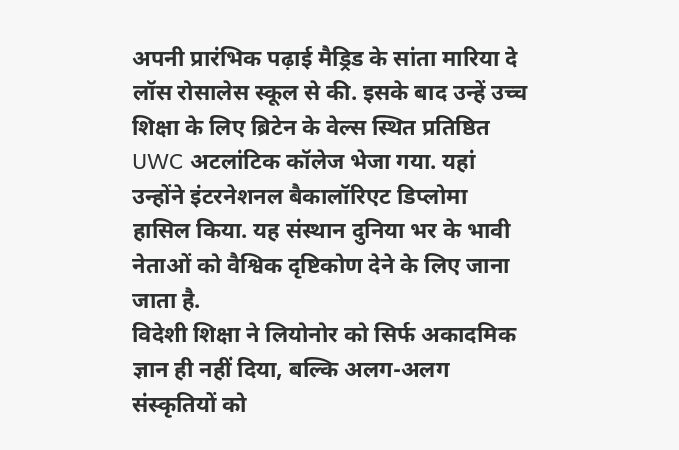अपनी प्रारंभिक पढ़ाई मैड्रिड के सांता मारिया दे लॉस रोसालेस स्कूल से की. इसके बाद उन्हें उच्च शिक्षा के लिए ब्रिटेन के वेल्स स्थित प्रतिष्ठित UWC अटलांटिक कॉलेज भेजा गया. यहां उन्होंने इंटरनेशनल बैकालॉरिएट डिप्लोमा हासिल किया. यह संस्थान दुनिया भर के भावी नेताओं को वैश्विक दृष्टिकोण देने के लिए जाना जाता है.
विदेशी शिक्षा ने लियोनोर को सिर्फ अकादमिक ज्ञान ही नहीं दिया, बल्कि अलग-अलग संस्कृतियों को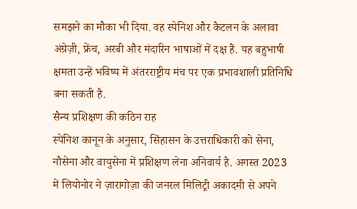समझने का मौका भी दिया. वह स्पेनिश और कैटलन के अलावा अंग्रेज़ी, फ्रेंच, अरबी और मंदारिन भाषाओं में दक्ष हैं. यह बहुभाषी क्षमता उन्हें भविष्य में अंतरराष्ट्रीय मंच पर एक प्रभावशाली प्रतिनिधि बना सकती है.
सैन्य प्रशिक्षण की कठिन राह
स्पेनिश कानून के अनुसार, सिंहासन के उत्तराधिकारी को सेना, नौसेना और वायुसेना में प्रशिक्षण लेना अनिवार्य है. अगस्त 2023 में लियोनोर ने ज़ारागोज़ा की जनरल मिलिट्री अकादमी से अपने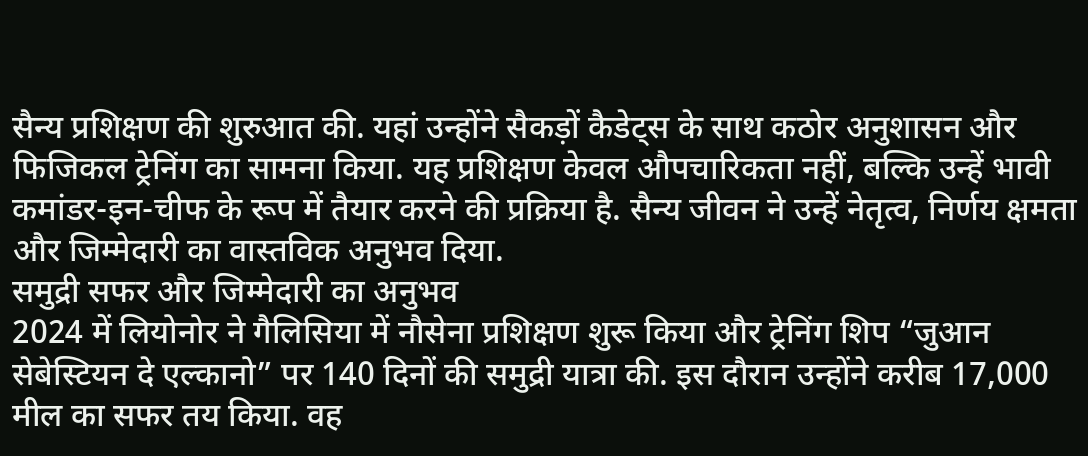सैन्य प्रशिक्षण की शुरुआत की. यहां उन्होंने सैकड़ों कैडेट्स के साथ कठोर अनुशासन और फिजिकल ट्रेनिंग का सामना किया. यह प्रशिक्षण केवल औपचारिकता नहीं, बल्कि उन्हें भावी कमांडर-इन-चीफ के रूप में तैयार करने की प्रक्रिया है. सैन्य जीवन ने उन्हें नेतृत्व, निर्णय क्षमता और जिम्मेदारी का वास्तविक अनुभव दिया.
समुद्री सफर और जिम्मेदारी का अनुभव
2024 में लियोनोर ने गैलिसिया में नौसेना प्रशिक्षण शुरू किया और ट्रेनिंग शिप “जुआन सेबेस्टियन दे एल्कानो” पर 140 दिनों की समुद्री यात्रा की. इस दौरान उन्होंने करीब 17,000 मील का सफर तय किया. वह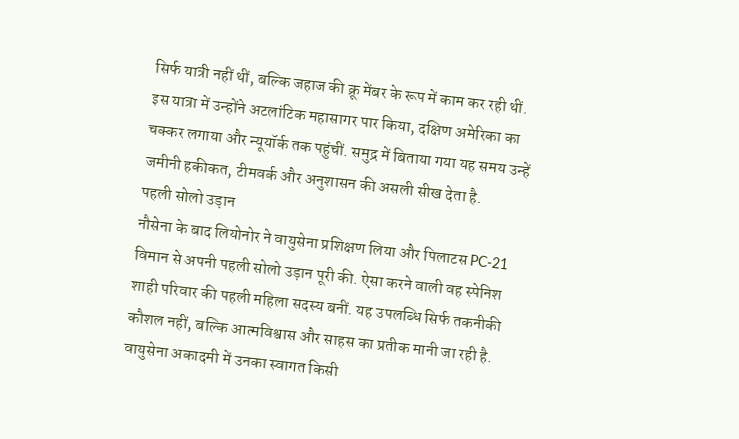सिर्फ यात्री नहीं थीं, बल्कि जहाज की क्रू मेंबर के रूप में काम कर रही थीं. इस यात्रा में उन्होंने अटलांटिक महासागर पार किया, दक्षिण अमेरिका का चक्कर लगाया और न्यूयॉर्क तक पहुंचीं. समुद्र में बिताया गया यह समय उन्हें जमीनी हकीकत, टीमवर्क और अनुशासन की असली सीख देता है.
पहली सोलो उड़ान
नौसेना के बाद लियोनोर ने वायुसेना प्रशिक्षण लिया और पिलाटस PC-21 विमान से अपनी पहली सोलो उड़ान पूरी की. ऐसा करने वाली वह स्पेनिश शाही परिवार की पहली महिला सदस्य बनीं. यह उपलब्धि सिर्फ तकनीकी कौशल नहीं, बल्कि आत्मविश्वास और साहस का प्रतीक मानी जा रही है. वायुसेना अकादमी में उनका स्वागत किसी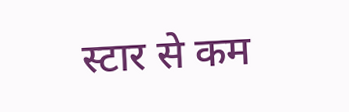स्टार से कम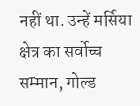नहीं था. उन्हें मर्सिया क्षेत्र का सर्वोच्च सम्मान, गोल्ड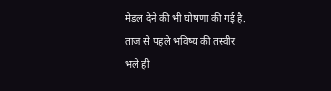मेडल देने की भी घोषणा की गई है.
ताज से पहले भविष्य की तस्वीर
भले ही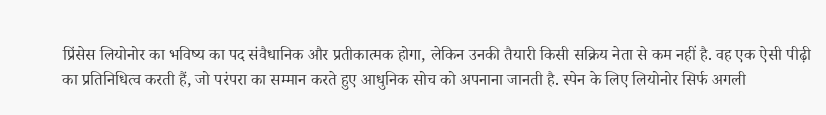प्रिंसेस लियोनोर का भविष्य का पद संवैधानिक और प्रतीकात्मक होगा, लेकिन उनकी तैयारी किसी सक्रिय नेता से कम नहीं है. वह एक ऐसी पीढ़ी का प्रतिनिधित्व करती हैं, जो परंपरा का सम्मान करते हुए आधुनिक सोच को अपनाना जानती है. स्पेन के लिए लियोनोर सिर्फ अगली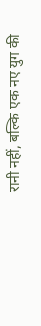रानी नहीं, बल्कि एक नए युग की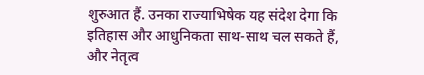शुरुआत हैं. उनका राज्याभिषेक यह संदेश देगा कि इतिहास और आधुनिकता साथ-साथ चल सकते हैं, और नेतृत्व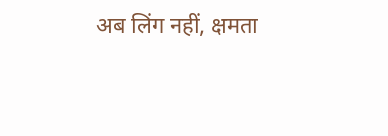अब लिंग नहीं, क्षमता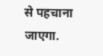से पहचाना जाएगा.